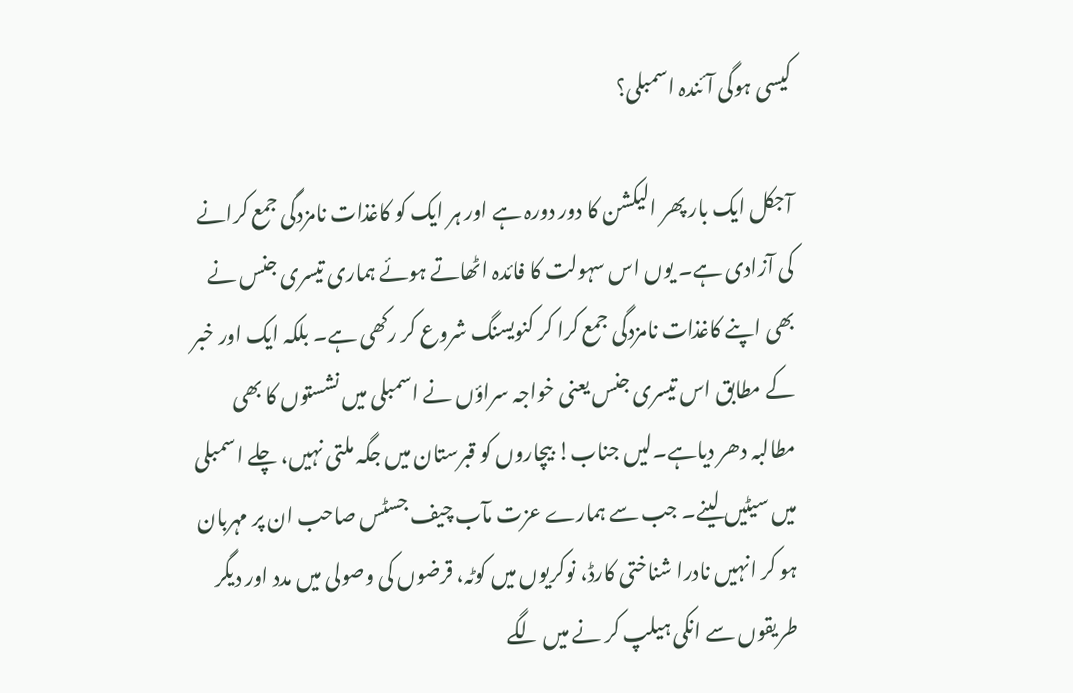کیسی ہوگی آئندہ اسمبلی؟

آجکل ایک بار پھر الیکشن کا دور دورہ ہے اور ہر ایک کو کاغذات نامزدگی جمع کرانے کی آزادی ہے۔ یوں اس سہولت کا فائدہ اٹھاتے ہوئے ہماری تیسری جنس نے بھی اپنے کاغذات نامزدگی جمع کرا کر کنویسنگ شروع کر رکھی ہے۔ بلکہ ایک اور خبر کے مطابق اس تیسری جنس یعنی خواجہ سراؤں نے اسمبلی میں نشستوں کا بھی مطالبہ دھر دیاہے۔لیں جناب! بیچاروں کو قبرستان میں جگہ ملتی نہیں، چلے اسمبلی میں سیٹیں لینے۔ جب سے ہمارے عزت مآب چیف جسٹس صاحب ان پر مہربان ہو کر انہیں نادرا شناختی کارڈ، نوکریوں میں کوٹہ، قرضوں کی وصولی میں مدد اور دیگر طریقوں سے انکی ہیلپ کر نے میں لگے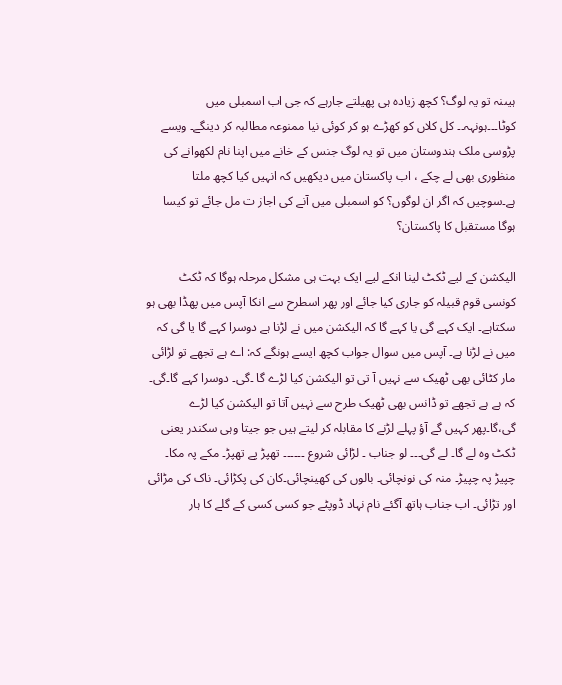ہیںنہ تو یہ لوگ؟ کچھ زیادہ ہی پھیلتے جارہے کہ جی اب اسمبلی میں کوٹا۔۔۔ہونہہ۔۔ کل کلاں کو کھڑے ہو کر کوئی نیا ممنوعہ مطالبہ کر دینگے۔ ویسے پڑوسی ملک ہندوستان میں تو یہ لوگ جنس کے خانے میں اپنا نام لکھوانے کی منظوری بھی لے چکے ، اب پاکستان میں دیکھیں کہ انہیں کیا کچھ ملتا ہے۔سوچیں کہ اگر ان لوگوں؟ کو اسمبلی میں آنے کی اجاز ت مل جائے تو کیسا ہوگا مستقبل کا پاکستان؟

الیکشن کے لیے ٹکٹ لینا انکے لیے ایک بہت ہی مشکل مرحلہ ہوگا کہ ٹکٹ کونسی قوم قبیلہ کو جاری کیا جائے اور پھر اسطرح سے انکا آپس میں پھڈا بھی ہو سکتاہے۔ ایک کہے گی یا کہے گا کہ الیکشن میں نے لڑنا ہے دوسرا کہے گا یا گی کہ میں نے لڑنا ہے۔ آپس میں سوال جواب کچھ ایسے ہونگے کہ: اے ہے تجھے تو لڑائی مار کٹائی بھی ٹھیک سے نہیں آ تی تو الیکشن کیا لڑے گا ۔گی۔ دوسرا کہے گا۔گی۔ کہ ہے ہے تجھے تو ڈانس بھی ٹھیک طرح سے نہیں آتا تو الیکشن کیا لڑے گی،گا۔پھر کہیں گے آؤ پہلے لڑنے کا مقابلہ کر لیتے ہیں جو جیتا وہی سکندر یعنی ٹکٹ وہ لے گا۔ لے گی۔۔۔ لو جناب ۔ لڑائی شروع ۔۔۔۔۔۔ تھپڑ پے تھپڑ۔ مکے پہ مکا۔ چپیڑ پہ چپیڑ۔ منہ کی نونچائی۔ بالوں کی کھینچائی۔کان کی پکڑائی۔ ناک کی مڑائی اور تڑائی۔ اب جناب ہاتھ آگئے نام نہاد ڈوپٹے جو کسی کسی کے گلے کا ہار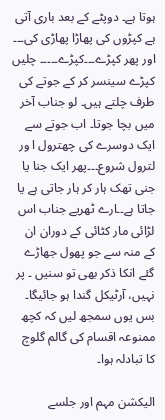ہوتا ہے۔ دوپٹے کے بعد باری آتی ہے کپڑوں کی پھاڑا پھاڑی کی۔۔۔ اور پھر کپڑے۔۔۔کپڑے۔۔۔۔۔ چلیں کپڑے سینسر کر کے جوتے کی طرف چلتے ہیں۔ لو جناب آخر میں بچا جوتا۔ اب جوتے سے ایک دوسرے کی چھترول ا ور لترول شروع۔۔۔پھر ایک جنا یا جنی تھک ہار کر ہار جاتی ہے یا جاتا ہے۔۔ارے ٹھریے جناب اس لڑائی مار کٹائی کے دوران ان کے منہ سے جو پھول جھاڑے گئے انکا ذکر بھی تو سنیں ۔ پر نہیں، آرٹیکل گندا ہو جائیگا۔ بس یوں سمجھ لیں کہ کچھ ممنوعہ اقسام کی گالم گلوچ کا تبادلہ ہوا۔

الیکشن مہم اور جلسے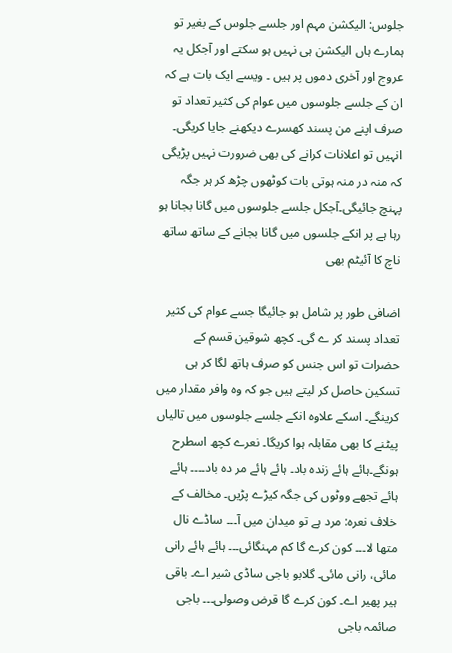جلوس: الیکشن مہم اور جلسے جلوس کے بغیر تو ہمارے ہاں الیکشن ہی نہیں ہو سکتے اور آجکل یہ عروج اور آخری دموں پر ہیں ۔ ویسے ایک بات ہے کہ ان کے جلسے جلوسوں میں عوام کی کثیر تعداد تو صرف اپنے من پسند کھسرے دیکھنے جایا کریگی۔ انہیں تو اعلانات کرانے کی بھی ضرورت نہیں پڑیگی کہ منہ در منہ ہوتی بات کوٹھوں چڑھ کر ہر جگہ پہنچ جائیگی۔آجکل جلسے جلوسوں میں گانا بجانا ہو رہا ہے پر انکے جلسوں میں گانا بجانے کے ساتھ ساتھ ناچ کا آئیٹم بھی

اضافی طور پر شامل ہو جائیگا جسے عوام کی کثیر تعداد پسند کر ے گی۔ کچھ شوقین قسم کے حضرات تو اس جنس کو صرف ہاتھ لگا کر ہی تسکین حاصل کر لیتے ہیں جو کہ وہ وافر مقدار میں کرینگے۔ اسکے علاوہ انکے جلسے جلوسوں میں تالیاں پیٹنے کا بھی مقابلہ ہوا کریگا۔ نعرے کچھ اسطرح ہونگے۔ہائے ہائے زندہ باد۔ ہائے ہائے مر دہ باد۔۔۔۔ ہائے ہائے تجھے ووٹوں کی جگہ کیڑے پڑیں۔ مخالف کے خلاف نعرہ: مرد ہے تو میدان میں آ۔۔۔ ساڈے نال متھا لا۔۔۔ کون کرے گا کم مہنگائی۔۔۔ ہائے ہائے رانی مائی، رانی مائی۔ گلابو باجی ساڈی شیر اے۔ باقی ہیر پھیر اے۔ کون کرے گا قرض وصولی۔۔۔ باجی صائمہ باجی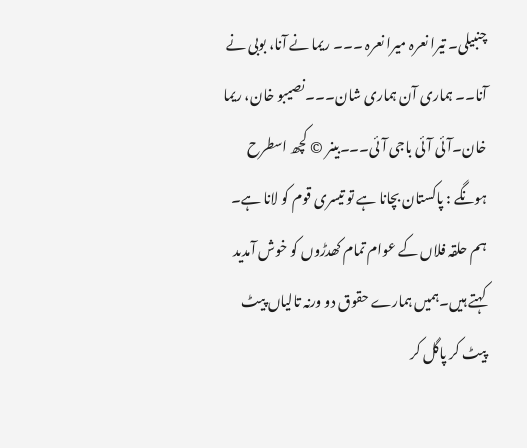چنبیلی۔ تیرا نعرہ میرا نعرہ ۔۔۔ ریما نے آنا، بوبی نے آنا۔۔ ہماری آن ہماری شان۔۔۔نصیبو خان، ریما خان۔آئی آئی باجی آئی۔۔۔بینر © کچھ اسطرح ہونگے : پاکستان بچانا ہے تو تیسری قوم کو لانا ہے۔ ہم حلقہ فلاں کے عوام تمام کھدڑوں کو خوش آمدید کہتے ہیں۔ہمیں ہمارے حقوق دو ورنہ تالیاں پیٹ پیٹ کر پاگل کر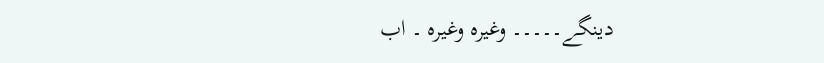دینگے۔۔۔۔۔ وغیرہ وغیرہ ۔ اب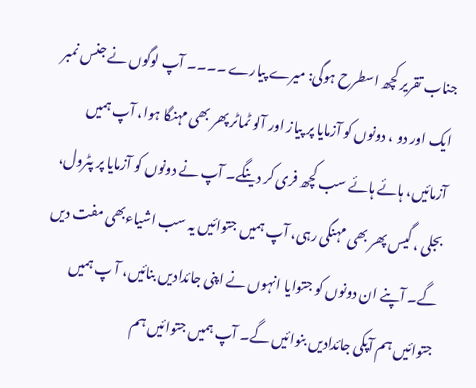جناب تقریر کچھ اسطرح ہوگی: میرے پیارے ۔۔۔۔ آپ لوگوں نے جنس نمبر ایک اور دو ، دونوں کو آزمایا پر پیاز اور آلو ٹماٹر پھر بھی مہنگا ہوا، آپ ہمیں آزمائیں، ہائے ہائے سب کچھ فری کر دینگے۔ آپ نے دونوں کو آزمایا پر پٹرول، بجلی ، گیس پھر بھی مہنگی رہی، آپ ہمیں جتوائیں یہ سب اشیاءبھی مفت دیں گے۔ آپنے ان دونوں کو جتوایا انہوں نے اپنی جائدادیں بنائیں، آ پ ہمیں جتوائیں ہم آپکی جائدادیں بنوائیں گے۔ آپ ہمیں جتوائیں ہم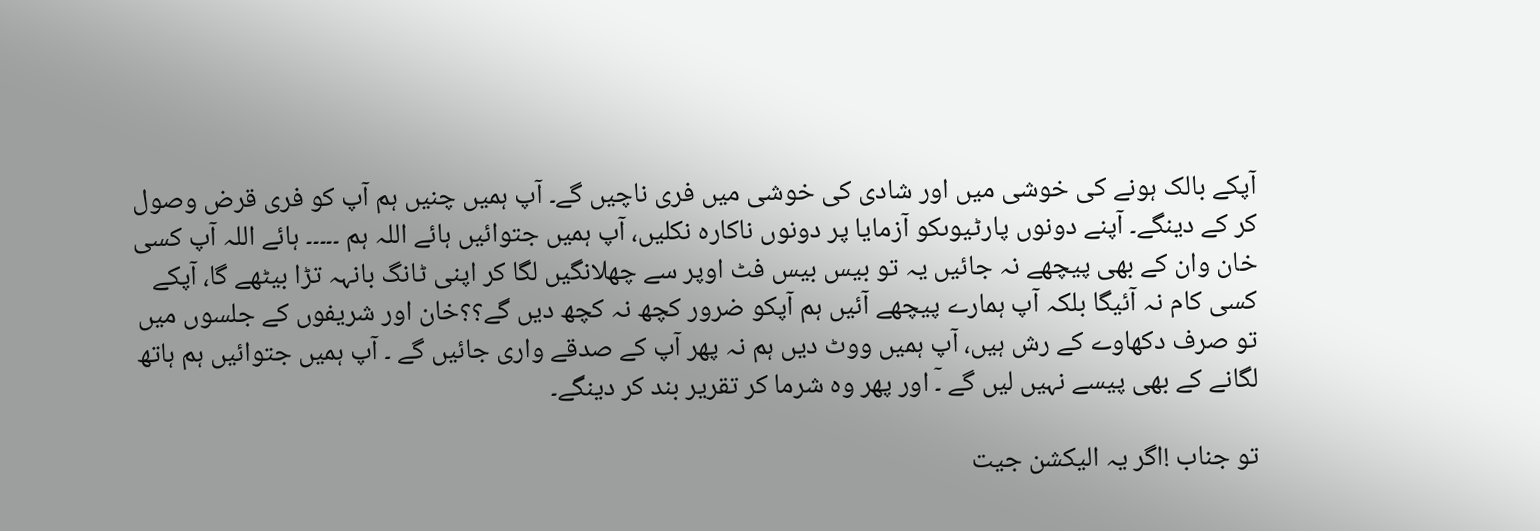آپکے بالک ہونے کی خوشی میں اور شادی کی خوشی میں فری ناچیں گے۔ آپ ہمیں چنیں ہم آپ کو فری قرض وصول کر کے دینگے۔ آپنے دونوں پارٹیوںکو آزمایا پر دونوں ناکارہ نکلیں، آپ ہمیں جتوائیں ہائے اللہ ہم ۔۔۔۔۔ ہائے اللہ آپ کسی خان وان کے بھی پیچھے نہ جائیں یہ تو بیس بیس فٹ اوپر سے چھلانگیں لگا کر اپنی ٹانگ بانہہ تڑا بیٹھے گا، آپکے کسی کام نہ آئیگا بلکہ آپ ہمارے پیچھے آئیں ہم آپکو ضرور کچھ نہ کچھ دیں گے؟؟خان اور شریفوں کے جلسوں میں تو صرف دکھاوے کے رش ہیں، آپ ہمیں ووٹ دیں ہم نہ پھر آپ کے صدقے واری جائیں گے ۔ آپ ہمیں جتوائیں ہم ہاتھ لگانے کے بھی پیسے نہیں لیں گے ۔ٓ اور پھر وہ شرما کر تقریر بند کر دینگے۔

تو جناب !اگر یہ الیکشن جیت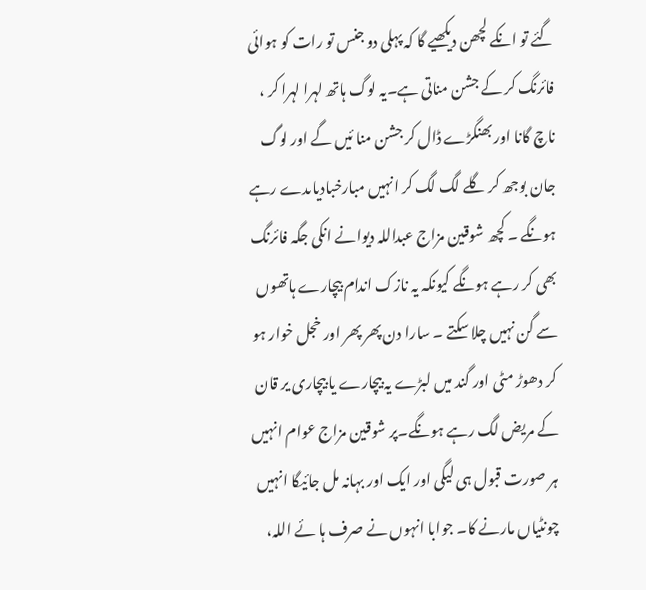گئے تو انکے لچھن دیکھیے گا کہ پہلی دو جنس تو رات کو ہوائی فائرنگ کر کے جشن مناتی ہے۔یہ لوگ ہاتھ لہرا لہرا کر ، ناچ گانا اور بھنگڑے ڈال کر جشن منا ئیں گے اور لوگ جان بوجھ کر گلے لگ لگ کر انہیں مبارخبادیاںدے رہے ہونگے ۔ کچھ شوقین مزاج عبداللہ دیوانے انکی جگہ فائرنگ بھی کر رہے ہونگے کیونکہ یہ نازک اندام بیچارے ہاتھوں سے گن نہیں چلا سکتے ۔ سارا دن پھر پھر اور خجل خوار ہو کر دھوڑ مٹی اور گند میں لبڑے یہ بیچارے یا بیچاری یر قان کے مریض لگ رہے ہونگے۔پر شوقین مزاج عوام انہیں ہر صورت قبول ہی لیگی اور ایک اور بہانہ مل جائیگا انہیں چونٹیاں مارنے کا۔ جوابا انہوں نے صرف ہا ئے اللہ،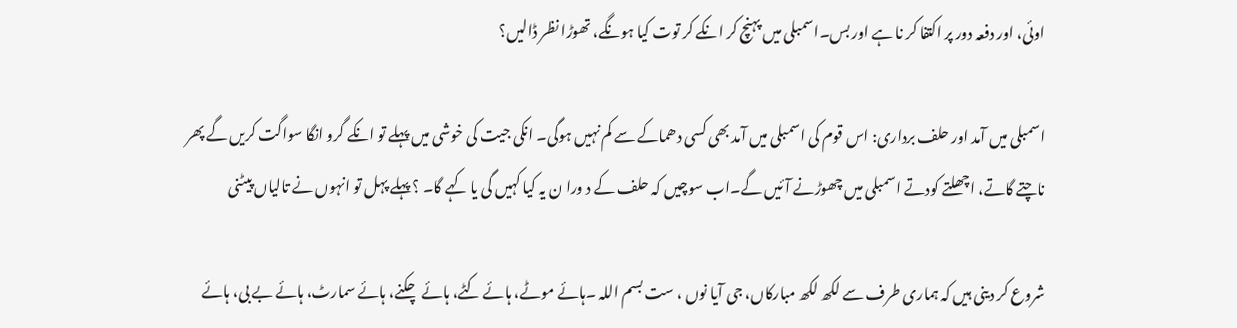اوئی، اور دفعہ دور پر اکتفا کر نا ہے اور بس۔اسمبلی میں پہنچ کر انکے کر توت کیا ہونگے، تھوڑا نظر ڈالیں؟

اسمبلی میں آمد اور حلف برداری: اس قوم کی اسمبلی میں آمد بھی کسی دھماکے سے کم نہیں ہوگی۔ انکی جیت کی خوشی میں پہلے تو انکے گرو انگا سواگت کریں گے پھر ناچتے گاتے، اچھلتے کودتے اسمبلی میں چھوڑنے آئیں گے۔اب سوچیں کہ حلف کے د ورا ن یہ کیا کہیں گی یا کہے گا۔ ؟ پہلے پہل تو انہوں نے تالیاں پیٹنی

شروع کر دینی ہیں کہ ہماری طرف سے لکھ لکھ مبارکاں، جی آیا نوں ، ست بسم اللہ ۔ہائے موٹے، ہائے کٹے، ہائے چکنے، ہائے سمارٹ، ہائے بے بی، ہائے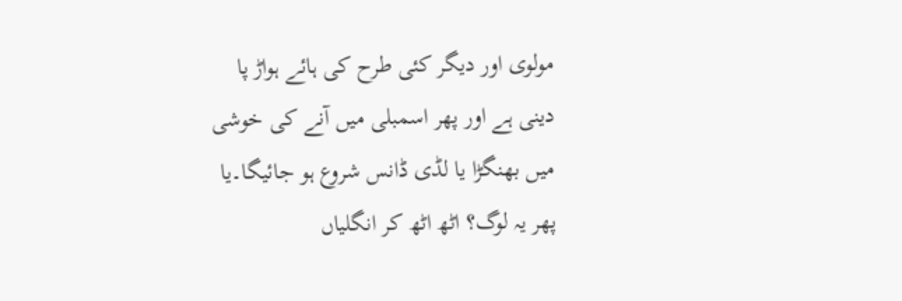مولوی اور دیگر کئی طرح کی ہائے ہواڑ پا دینی ہے اور پھر اسمبلی میں آنے کی خوشی میں بھنگڑا یا لڈی ڈانس شروع ہو جائیگا۔یا پھر یہ لوگ؟ اٹھ اٹھ کر انگلیاں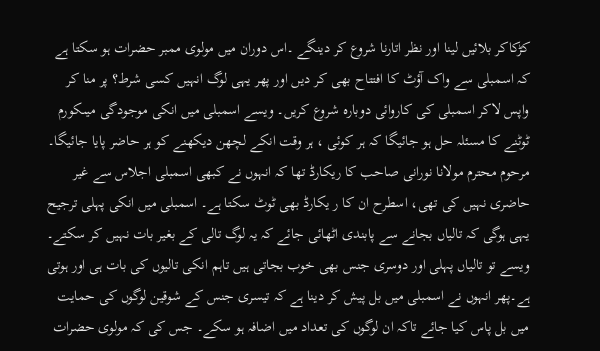کڑکاکر بلائیں لینا اور نظر اتارنا شروع کر دینگے ۔اس دوران میں مولوی ممبر حضرات ہو سکتا ہے کہ اسمبلی سے واک آؤٹ کا افتتاح بھی کر دیں اور پھر یہی لوگ انہیں کسی شرط؟ پر منا کر واپس لاکر اسمبلی کی کاروائی دوبارہ شروع کریں۔ ویسے اسمبلی میں انکی موجودگی میںکورم ٹوٹنے کا مسئلہ حل ہو جائیگا کہ ہر کوئی ، ہر وقت انکے لچھن دیکھنے کو ہر حاضر پایا جائیگا۔ مرحوم محترم مولانا نورانی صاحب کا ریکارڈ تھا کہ انہوں نے کبھی اسمبلی اجلاس سے غیر حاضری نہیں کی تھی، اسطرح ان کا ر یکارڈ بھی ٹوٹ سکتا ہے۔ اسمبلی میں انکی پہلی ترجیح یہی ہوگی کہ تالیاں بجانے سے پابندی اٹھائی جائے کہ یہ لوگ تالی کے بغیر بات نہیں کر سکتے۔ ویسے تو تالیاں پہلی اور دوسری جنس بھی خوب بجاتی ہیں تاہم انکی تالیوں کی بات ہی اور ہوتی ہے۔پھر انہوں نے اسمبلی میں بل پیش کر دینا ہے کہ تیسری جنس کے شوقین لوگوں کی حمایت میں بل پاس کیا جائے تاکہ ان لوگوں کی تعداد میں اضافہ ہو سکے۔ جس کی کہ مولوی حضرات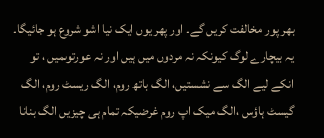بھر پور مخالفت کریں گے۔ اور پھر یوں ایک نیا اشو شروع ہو جائیگا۔ یہ بیچارے لوگ کیونکہ نہ مردوں میں ہیں اور نہ عورتوںمیں ، تو انکے لیے الگ سے نشستیں، الگ باتھ روم، الگ ریسٹ روم، الگ گیسٹ ہاؤس ،الگ میک اپ روم غرضیکہ تمام ہی چیزیں الگ بنانا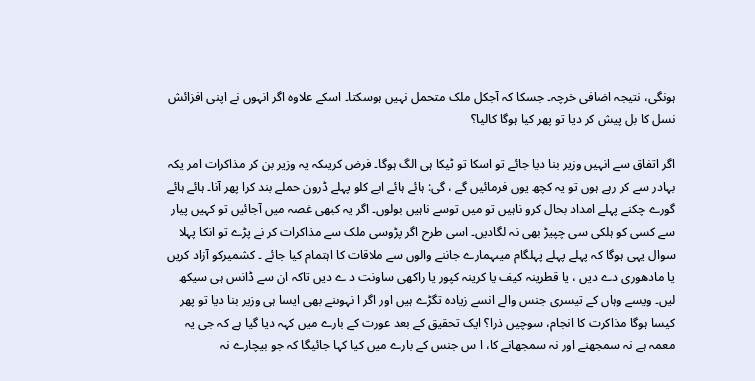ہونگی، نتیجہ اضافی خرچہ۔ جسکا کہ آجکل ملک متحمل نہیں ہوسکتا۔ اسکے علاوہ اگر انہوں نے اپنی افزائش نسل کا بل پیش کر دیا تو پھر کیا ہوگا کالیا؟

اگر اتفاق سے انہیں وزیر بنا دیا جائے تو اسکا تو ٹیکا ہی الگ ہوگا۔ فرض کریںکہ یہ وزیر بن کر مذاکرات امر یکہ بہادر سے کر رہے ہوں تو یہ کچھ یوں فرمائیں گے ، گی: ہائے ہائے ابے کلو پہلے ڈرون حملے بند کرا پھر آنا۔ ہائے ہائے گورے چکنے پہلے امداد بحال کرو ناہیں تو میں توسے ناہیں بولوں۔ اگر یہ کبھی غصہ میں آجائیں تو کہیں پیار سے کسی کو ہلکی سی چپیڑ بھی نہ لگادیں۔ اسی طرح اگر پڑوسی ملک سے مذاکرات کر نے پڑے تو انکا پہلا سوال یہی ہوگا کہ پہلے پہلے پہلگام میںہمارے جاننے والوں سے ملاقات کا اہتمام کیا جائے ۔ کشمیرکو آزاد کریں یا مادھوری دے دیں ، یا قطرینہ کیف یا کرینہ کپور یا راکھی ساونت د ے دیں تاکہ ان سے ڈانس ہی سیکھ لیں۔ ویسے وہاں کے تیسری جنس والے انسے زیادہ تگڑے ہیں اور اگر ا نہوںنے بھی ایسا ہی وزیر بنا دیا تو پھر کیسا ہوگا مذاکرت کا انجام، سوچیں ذرا؟ ایک تحقیق کے بعد عورت کے بارے میں کہہ دیا گیا ہے کہ جی یہ معمہ ہے نہ سمجھنے اور نہ سمجھانے کا، ا س جنس کے بارے میں کیا کہا جائیگا کہ جو بیچارے نہ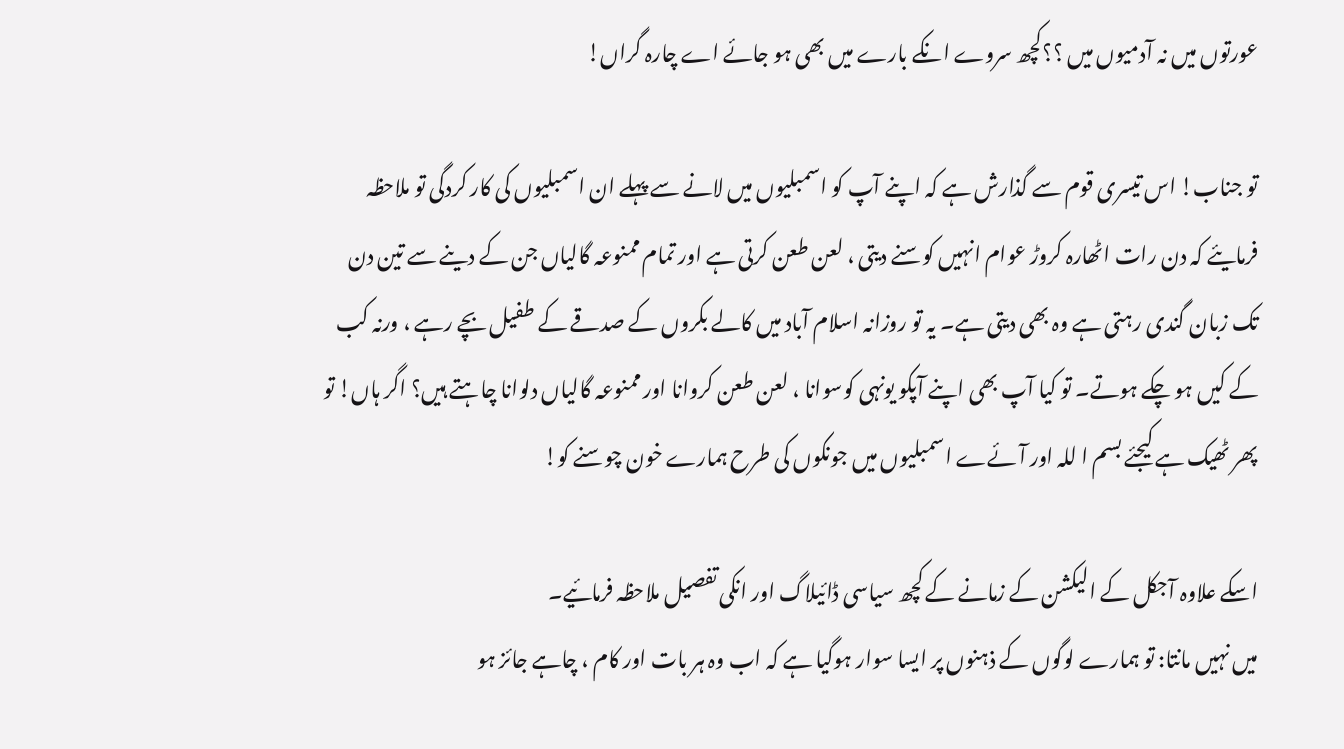عورتوں میں نہ آدمیوں میں ؟؟کچھ سروے انکے بارے میں بھی ہو جائے اے چارہ گراں!

تو جناب! اس تیسری قوم سے گذارش ہے کہ اپنے آپ کو اسمبلیوں میں لانے سے پہلے ان اسمبلیوں کی کار کردگی تو ملاحظہ فرمایئے کہ دن رات اٹھارہ کروڑ عوام انہیں کوسنے دیتی ، لعن طعن کرتی ہے اور تمام ممنوعہ گالیاں جن کے دینے سے تین دن تک زبان گندی رہتی ہے وہ بھی دیتی ہے۔ یہ تو روزانہ اسلام آباد میں کالے بکروں کے صدقے کے طفیل بچے رہے ، ورنہ کب کے کیں ہو چکے ہوتے۔ تو کیا آپ بھی اپنے آپکو یونہی کوسوانا ، لعن طعن کروانا اور ممنوعہ گالیاں دلوانا چاہتے ہیں؟ اگر ہاں! تو پھر ٹھیک ہے کیجئے بسم ا للہ اور آئےے اسمبلیوں میں جونکوں کی طرح ہمارے خون چوسنے کو!

اسکے علاوہ آجکل کے الیکشن کے زمانے کے کچھ سیاسی ڈائیلاگ اور انکی تفصیل ملاحظہ فرمائیے۔
میں نہیں مانتا: تو ہمارے لوگوں کے ذہنوں پر ایسا سوار ہوگیا ہے کہ اب وہ ہر بات اور کام ، چاہے جائز ہو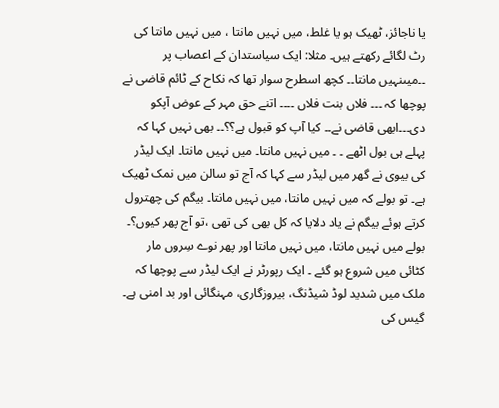یا ناجائز، ٹھیک ہو یا غلط، میں نہیں مانتا ، میں نہیں مانتا کی رٹ لگائے رکھتے ہیں۔ مثلا: ایک سیاستدان کے اعصاب پر ۔۔میںنہیں مانتا۔۔ کچھ اسطرح سوار تھا کہ نکاح کے ٹائم قاضی نے پوچھا کہ ۔۔۔ فلاں بنت فلاں ۔۔۔۔ اتنے حق مہر کے عوض آپکو دی۔۔۔ابھی قاضی نے۔۔ کیا آپ کو قبول ہے؟؟۔۔ بھی نہیں کہا کہ پہلے ہی بول اٹھے ۔ ۔ میں نہیں مانتا۔ میں نہیں مانتا۔ ایک لیڈر کی بیوی نے گھر میں لیڈر سے کہا کہ آج تو سالن میں نمک ٹھیک ہے۔ تو بولے کہ میں نہیں مانتا، میں نہیں مانتا۔ بیگم کی چھترول کرتے ہوئے بیگم نے یاد دلایا کہ کل بھی کی تھی ،تو آج پھر کیوں؟۔ بولے میں نہیں مانتا، میں نہیں مانتا اور پھر نوے سِروں مار کٹائی میں شروع ہو گئے ۔ ایک رپورٹر نے ایک لیڈر سے پوچھا کہ ملک میں شدید لوڈ شیڈنگ، بیروزگاری، مہنگائی اور بد امنی ہے۔ گیس کی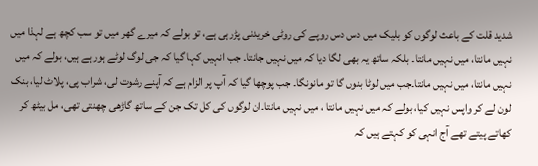شدید قلت کے باعث لوگوں کو بلیک میں دس دس روپے کی روٹی خریدنی پڑرہی ہے، تو بولے کہ میرے گھر میں تو سب کچھ ہے لہذا میں نہیں مانتا، میں نہیں مانتا۔ بلکہ ساتھ یہ بھی لگا دیا کہ میں نہیں جانتا۔ جب انہیں کہا گیا کہ جی لوگ لوٹے ہورہے ہیں، بولے کہ میں نہیں مانتا، میں نہیں مانتا۔جب میں لوٹا بنوں گا تو مانونگا۔ جب پوچھا گیا کہ آپ پر الزام ہے کہ آپنے رشوت لی، شراب پی، پلاٹ لیا، بنک لون لے کر واپس نہیں کیا، بولے کہ میں نہیں مانتا ، میں نہیں مانتا۔ان لوگوں کی کل تک جن کے ساتھ گاڑھی چھنتی تھی، مل بیٹھ کر کھاتے پیتے تھے آج انہی کو کہتے ہیں کہ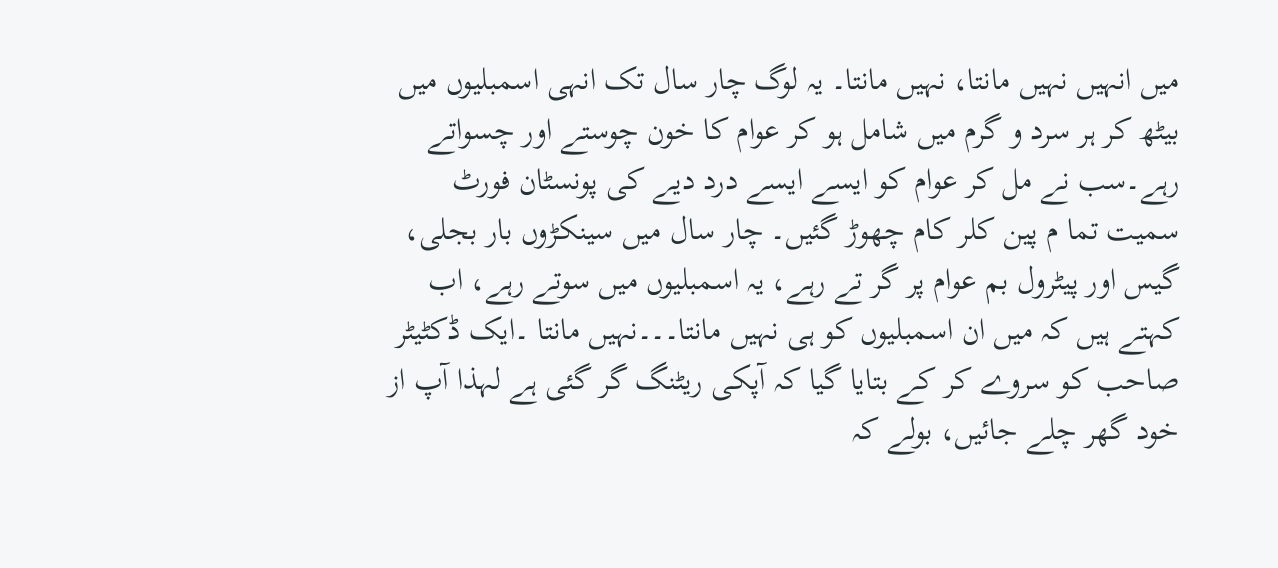میں انہیں نہیں مانتا، نہیں مانتا۔ یہ لوگ چار سال تک انہی اسمبلیوں میں بیٹھ کر ہر سرد و گرم میں شامل ہو کر عوام کا خون چوستے اور چسواتے رہے۔سب نے مل کر عوام کو ایسے ایسے درد دیے کی پونسٹان فورٹ سمیت تما م پین کلر کام چھوڑ گئیں۔ چار سال میں سینکڑوں بار بجلی، گیس اور پیٹرول بم عوام پر گر تے رہے، یہ اسمبلیوں میں سوتے رہے، اب کہتے ہیں کہ میں ان اسمبلیوں کو ہی نہیں مانتا۔۔۔نہیں مانتا ۔ایک ڈکٹیٹر صاحب کو سروے کر کے بتایا گیا کہ آپکی ریٹنگ گر گئی ہے لہذا آپ از خود گھر چلے جائیں، بولے کہ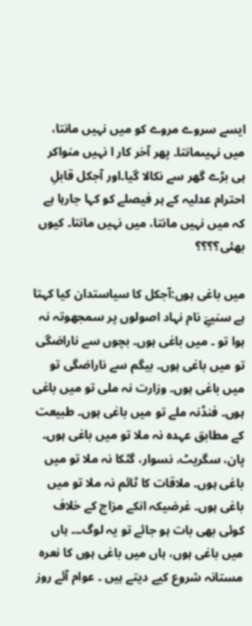ایسے سروے مروے کو میں نہیں مانتا، میں نہیںمانتا۔ پھر آخر کار ا نہیں منواکر ہی بڑے گھر سے نکالا گیا۔اور آجکل قابلِ احترام عدلیہ کے ہر فیصلے کو کہا جارہا ہے کہ میں نہیں مانتا، میں نہیں مانتا۔ کیوں بھئی؟؟؟؟

میں باغی ہوں:آجکل کا سیاستدان کیا کہتا ہے سنیےَِ نام نہاد اصولوں پر سمجھوتہ نہ ہوا تو ۔ میں باغی ہوں۔ بچوں سے ناراضگی تو میں باغی ہوں۔ بیگم سے ناراضگی تو میں باغی ہوں۔ وزارت نہ ملی تو میں باغی ہوں۔ فنڈنہ ملے تو میں باغی ہوں۔ طبیعت کے مطابق عہدہ نہ ملا تو میں باغی ہوں۔ پان، سگریٹ، نسوار، گٹکا نہ ملا تو میں باغی ہوں۔ ملاقات کا ٹائم نہ ملا تو میں باغی ہوں۔ غرضیکہ انکے مزاج کے خلاف کوئی بھی بات ہو جائے تو یہ لوگ۔۔۔ ہاں میں باغی ہوں، ہاں میں باغی ہوں کا نعرہ مستانہ شروع کیے دیتے ہیں ۔ عوام آئے روز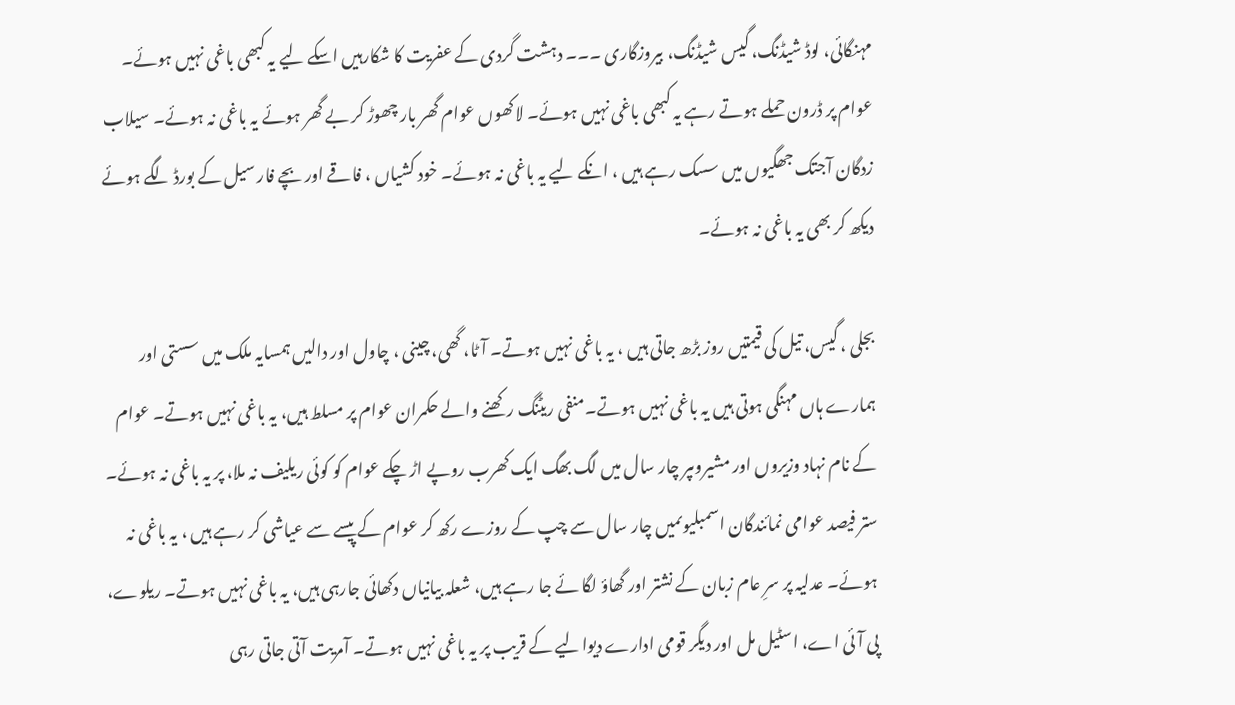مہنگائی، لوڈ شیڈنگ، گیس شیڈنگ، بیروزگاری ۔۔۔ دہشت گردی کے عفریت کا شکارہیں اسکے لیے یہ کبھی باغی نہیں ہوئے۔ عوام پر ڈرون حملے ہوتے رہے یہ کبھی باغی نہیں ہوئے۔ لاکھوں عوام گھر بار چھوڑ کر بے گھر ہوئے یہ باغی نہ ہوئے۔ سیلاب زدگان آجتک جھگیوں میں سسک رہے ہیں ، انکے لیے یہ باغی نہ ہوئے۔ خود کشیاں ، فاقے اور بچے فار سیل کے بورڈ لگے ہوئے دیکھ کر بھی یہ باغی نہ ہوئے۔

بجلی ، گیس، تیل کی قیمتیں روز بڑھ جاتی ہیں ، یہ باغی نہیں ہوتے۔ آٹا، گھی، چینی ، چاول اور دالیں ہمسایہ ملک میں سستی اور ہمارے ہاں مہنگی ہوتی ہیں یہ باغی نہیں ہوتے۔منفی ریٹنگ رکھنے والے حکمران عوام پر مسلط ہیں، یہ باغی نہیں ہوتے۔ عوام کے نام نہاد وزیروں اور مشیروںپر چار سال میں لگ بھگ ایک کھرب روپے اڑ چکے عوام کو کوئی ریلیف نہ ملا، پر یہ باغی نہ ہوئے۔ ستر فیصد عوامی نمائندگان اسمبلیوںمیں چار سال سے چپ کے روزے رکھ کر عوام کے پیسے سے عیاشی کر رہے ہیں ، یہ باغی نہ ہوئے۔ عدلیہ پر سرِ عام زبان کے نشتر اور گھاؤ لگا ئے جا رہے ہیں، شعلہ بیانیاں دکھائی جارہی ہیں، یہ باغی نہیں ہوتے۔ ریلوے، پی آئی اے، اسٹیل مل اور دیگر قومی ادارے دیوالیے کے قریب پر یہ باغی نہیں ہوتے۔ آمریت آتی جاتی رہی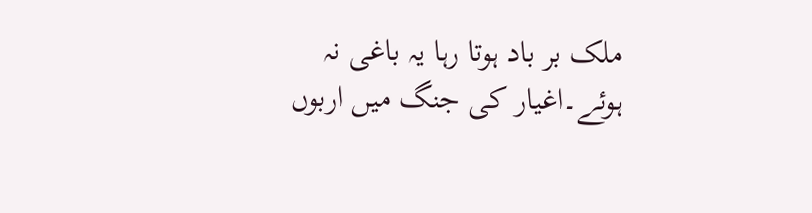ملک بر باد ہوتا رہا یہ باغی نہ ہوئے۔اغیار کی جنگ میں اربوں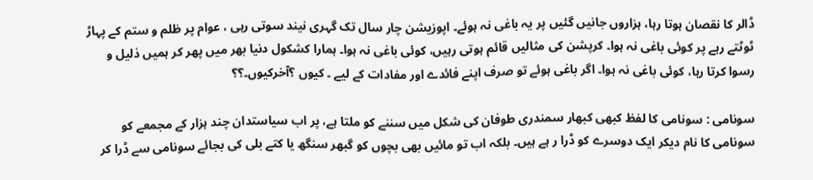ڈالر کا نقصان ہوتا رہا، ہزاروں جانیں گئیں پر یہ باغی نہ ہوئے۔ اپوزیشن چار سال تک گہری نیند سوتی رہی ، عوام پر ظلم و ستم کے پہاڑ ٹوٹتے رہے پر کوئی باغی نہ ہوا۔ کرپشن کی مثالیں قائم ہوتی رہیں، کوئی باغی نہ ہوا۔ ہمارا کشکول دنیا بھر میں پھر کر ہمیں ذلیل و رسوا کرتا رہا، کوئی باغی نہ ہوا۔ اگر باغی ہوئے تو صرف اپنے فائدے اور مفادات کے لیے ۔ کیوں ؟آخرکیوں۔؟؟

سونامی : سونامی کا لفظ کبھی کبھار سمندری طوفان کی شکل میں سننے کو ملتا ہے، پر اب سیاستدان چند ہزار کے مجمعے کو سونامی کا نام دیکر ایک دوسرے کو ڈرا ر ہے ہیں۔ بلکہ اب تو مائیں بھی بچوں کو گبھر سنگھ یا کتے بلی کی بجائے سونامی سے ڈرا کر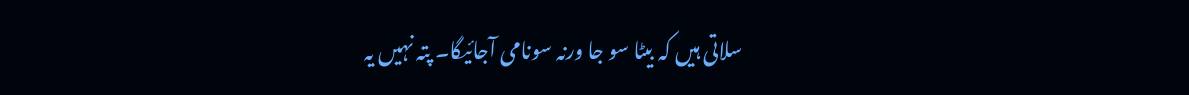سلاتی ہیں کہ بیٹا سو جا ورنہ سونامی آجائیگا۔ پتہ نہیں یہ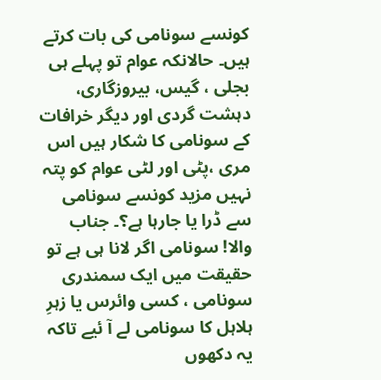کونسے سونامی کی بات کرتے ہیں۔ حالانکہ عوام تو پہلے ہی بجلی ، گیس، بیروزگاری، دہشت گردی اور دیگر خرافات کے سونامی کا شکار ہیں اس مری ،پٹی اور لٹی عوام کو پتہ نہیں مزید کونسے سونامی سے ڈرا یا جارہا ہے؟۔ جناب والا! سونامی اگر لانا ہی ہے تو حقیقت میں ایک سمندری سونامی ، کسی وائرس یا زہرِ ہلاہل کا سونامی لے آ ئیے تاکہ یہ دکھوں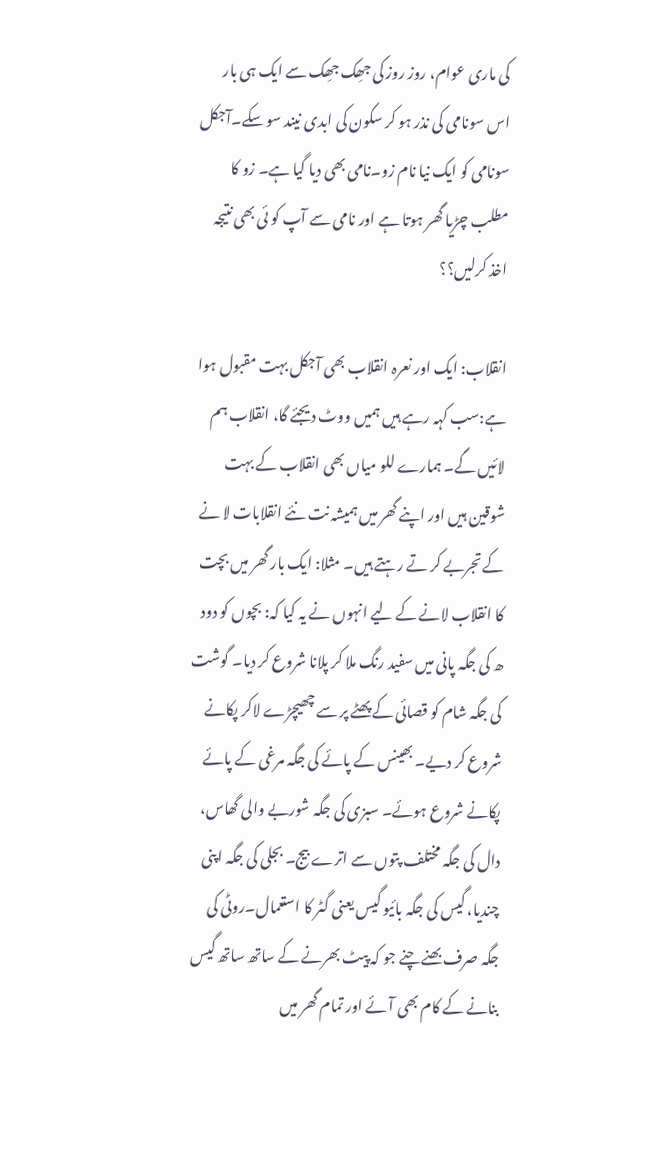کی ماری عوام، روز روز کی جھِک جھِک سے ایک ہی بار اس سونامی کی نذر ہو کر سکون کی ابدی نیند سو سکے۔آجکل سونامی کو ایک نیا نام زو۔نامی بھی دیا گیا ہے۔ زو کا مطلب چڑیا گھر ہوتا ہے اور نامی سے آپ کو ئی بھی نتیجہ اخذ کرلیں؟؟

انقلاب: ایک اور نعرہ انقلاب بھی آجکل بہت مقبول ہوا ہے:سب کہہ رہے ہیں ہمیں ووٹ دیجئے گا، انقلاب ہم لائیں گے۔ ہمارے للو میاں بھی انقلاب کے بہت شوقین ہیں اور اپنے گھر میں ہمیشہ نت نئے انقلابات لا نے کے تجربے کر تے رہتے ہیں۔ مثلا: ایک بار گھر میں بچت کا انقلاب لانے کے لیے انہوں نے یہ کیا کہ: بچوں کو دود ھ کی جگہ پانی میں سفید رنگ ملا کر پلانا شروع کر دیا۔ گوشت کی جگہ شام کو قصائی کے پھٹے پر سے چھیچڑے لاکر پکانے شروع کر دیے۔ بھینس کے پائے کی جگہ مرغی کے پائے پکانے شروع ہوئے۔ سبزی کی جگہ شوربے والی گھاس، دال کی جگہ مختلف پتوں سے اترے بیج۔ بجلی کی جگہ اپنی چندیا، گیس کی جگہ بائیو گیس یعنی گٹر کا استعمال۔روٹی کی جگہ صرف بھنے چنے جو کہ پیٹ بھرنے کے ساتھ ساتھ گیس بنانے کے کام بھی آئے اور تمام گھر میں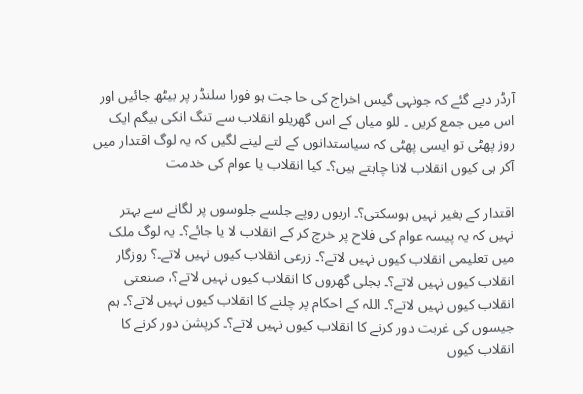آرڈر دیے گئے کہ جونہی گیس اخراج کی حا جت ہو فورا سلنڈر پر بیٹھ جائیں اور اس میں جمع کریں ۔ للو میاں کے اس گھریلو انقلاب سے تنگ انکی بیگم ایک روز پھٹی تو ایسی پھٹی کہ سیاستدانوں کے لتے لینے لگیں کہ یہ لوگ اقتدار میں آکر ہی کیوں انقلاب لانا چاہتے ہیں؟۔ کیا انقلاب یا عوام کی خدمت

اقتدار کے بغیر نہیں ہوسکتی؟۔ اربوں روپے جلسے جلوسوں پر لگانے سے بہتر نہیں کہ یہ پیسہ عوام کی فلاح پر خرچ کر کے انقلاب لا یا جائے؟۔ یہ لوگ ملک میں تعلیمی انقلاب کیوں نہیں لاتے؟۔ زرعی انقلاب کیوں نہیں لاتے۔؟ روزگار انقلاب کیوں نہیں لاتے؟۔ بجلی گھروں کا انقلاب کیوں نہیں لاتے؟، صنعتی انقلاب کیوں نہیں لاتے؟۔ اللہ کے احکام پر چلنے کا انقلاب کیوں نہیں لاتے؟۔ ہم جیسوں کی غربت دور کرنے کا انقلاب کیوں نہیں لاتے؟۔ کرپشن دور کرنے کا انقلاب کیوں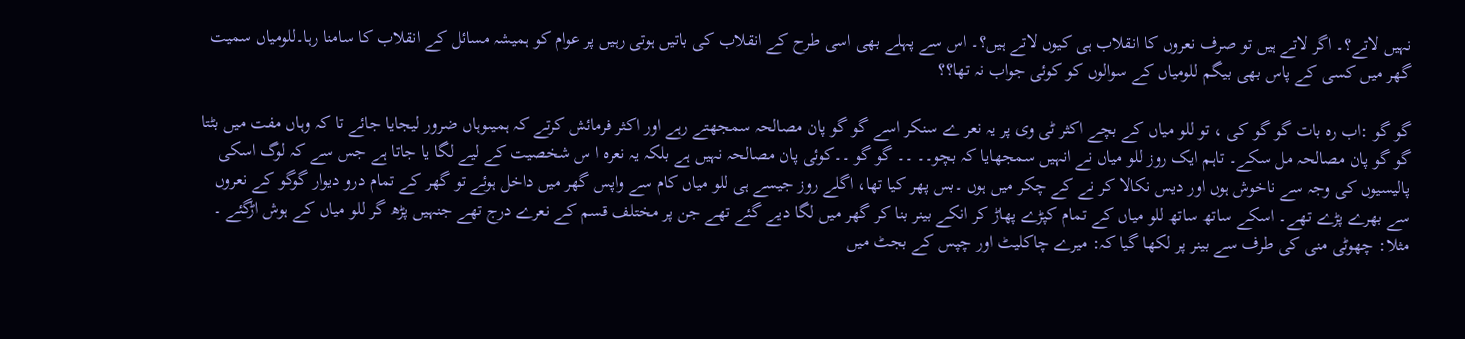نہیں لاتے؟۔ اگر لاتے ہیں تو صرف نعروں کا انقلاب ہی کیوں لاتے ہیں؟۔ اس سے پہلے بھی اسی طرح کے انقلاب کی باتیں ہوتی رہیں پر عوام کو ہمیشہ مسائل کے انقلاب کا سامنا رہا۔للومیاں سمیت گھر میں کسی کے پاس بھی بیگم للومیاں کے سوالوں کو کوئی جواب نہ تھا؟؟

گو گو :اب رہ بات گو گو کی ، تو للو میاں کے بچے اکثر ٹی وی پر یہ نعر ے سنکر اسے گو گو پان مصالحہ سمجھتے رہے اور اکثر فرمائش کرتے کہ ہمیںوہاں ضرور لیجایا جائے تا کہ وہاں مفت میں بٹتا گو گو پان مصالحہ مل سکے۔ تاہم ایک روز للو میاں نے انہیں سمجھایا کہ بچو۔۔ ۔۔ گو گو ۔۔کوئی پان مصالحہ نہیں ہے بلکہ یہ نعرہ ا س شخصیت کے لیے لگا یا جاتا ہے جس سے کہ لوگ اسکی پالیسیوں کی وجہ سے ناخوش ہوں اور دیس نکالا کر نے کے چکر میں ہوں ۔بس پھر کیا تھا، اگلے روز جیسے ہی للو میاں کام سے واپس گھر میں داخل ہوئے تو گھر کے تمام درو دیوار گوگو کے نعروں سے بھرے پڑے تھے۔ اسکے ساتھ ساتھ للو میاں کے تمام کپڑے پھاڑ کر انکے بینر بنا کر گھر میں لگا دیے گئے تھے جن پر مختلف قسم کے نعرے درج تھے جنہیں پڑھ گر للو میاں کے ہوش اڑگئے ۔ مثلا: چھوٹی منی کی طرف سے بینر پر لکھا گیا کہ: میرے چاکلیٹ اور چپس کے بجٹ میں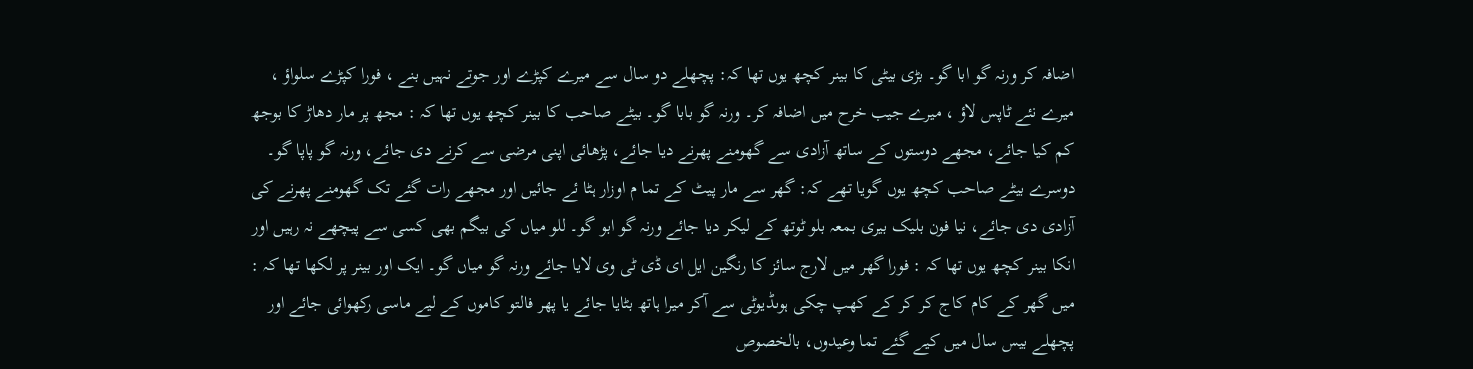اضافہ کر ورنہ گو ابا گو۔ بڑی بیٹی کا بینر کچھ یوں تھا کہ: پچھلے دو سال سے میرے کپڑے اور جوتے نہیں بنے ، فورا کپڑے سلواؤ ، میرے نئے ٹاپس لاؤ ، میرے جیب خرح میں اضافہ کر۔ ورنہ گو بابا گو۔ بیٹے صاحب کا بینر کچھ یوں تھا کہ : مجھ پر مار دھاڑ کا بوجھ کم کیا جائے، مجھے دوستوں کے ساتھ آزادی سے گھومنے پھرنے دیا جائے، پڑھائی اپنی مرضی سے کرنے دی جائے، ورنہ گو پاپا گو۔ دوسرے بیٹے صاحب کچھ یوں گویا تھے کہ: گھر سے مار پیٹ کے تما م اوزار ہٹا ئے جائیں اور مجھے رات گئے تک گھومنے پھرنے کی آزادی دی جائے، نیا فون بلیک بیری بمعہ بلو ٹوتھ کے لیکر دیا جائے ورنہ گو ابو گو۔ للو میاں کی بیگم بھی کسی سے پیچھے نہ رہیں اور انکا بینر کچھ یوں تھا کہ : فورا گھر میں لارج سائز کا رنگین ایل ای ڈی ٹی وی لایا جائے ورنہ گو میاں گو۔ ایک اور بینر پر لکھا تھا کہ : میں گھر کے کام کاج کر کر کے کھپ چکی ہوںڈیوٹی سے آکر میرا ہاتھ بٹایا جائے یا پھر فالتو کاموں کے لیے ماسی رکھوائی جائے اور پچھلے بیس سال میں کیے گئے تما وعیدوں، بالخصوص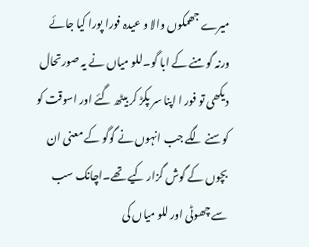میرے جھمکوں والا و عیدہ فورا پورا کیا جائے ورنہ گو منے کے ابا گو۔للو میاں نے یہ صورتحال دیکھی تو فور ا اپنا سر پکڑ کر بیٹھ گئے اور اسوقت کو کوسنے لگے جب انہوں نے گوگو کے معنی ان بچوں کے گوش گزار کیے تھے۔اچانک سب سے چھوٹی اور للو میاں کی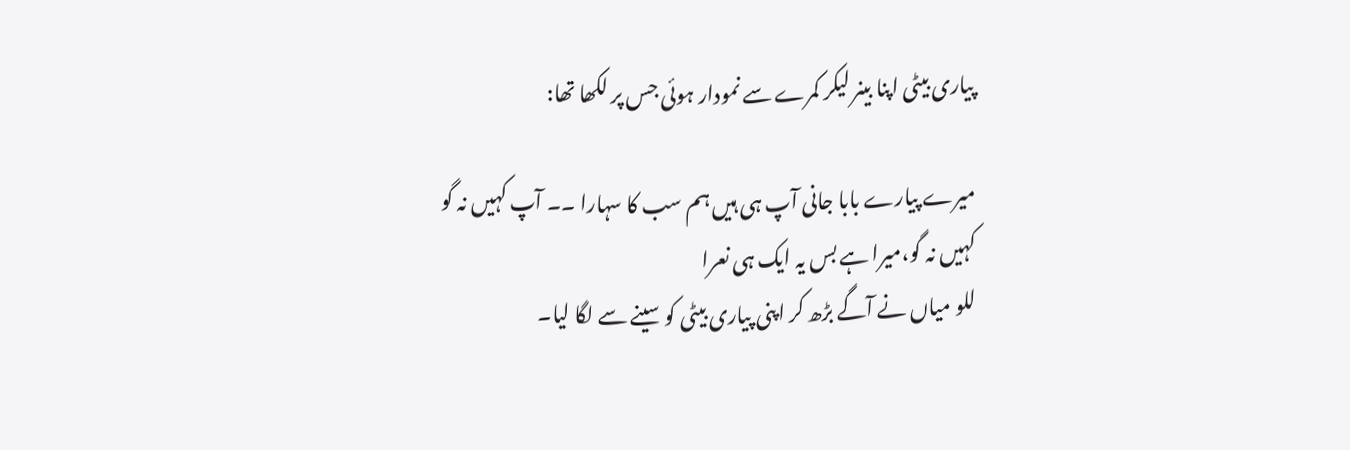پیاری بیٹی اپنا بینر لیکر کمرے سے نمودار ہوئی جس پر لکھا تھا:

میرے پیارے بابا جانی آپ ہی ہیں ہم سب کا سہارا ۔۔ آپ کہیں نہ گو کہیں نہ گو،میرا ہے بس یہ ایک ہی نعرا
للو میاں نے آگے بڑھ کر اپنی پیاری بیٹی کو سینے سے لگا لیا۔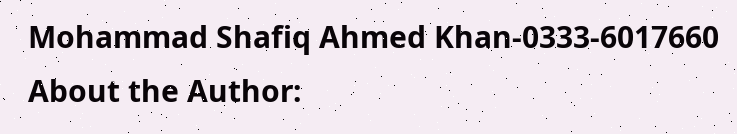Mohammad Shafiq Ahmed Khan-0333-6017660
About the Author: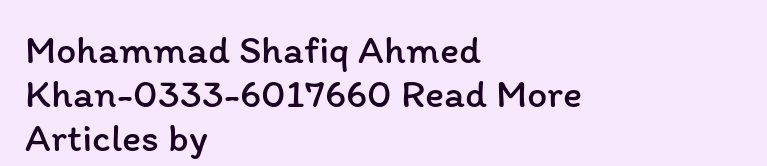Mohammad Shafiq Ahmed Khan-0333-6017660 Read More Articles by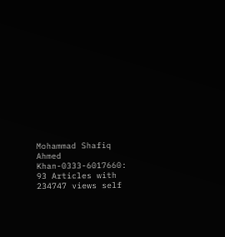Mohammad Shafiq Ahmed Khan-0333-6017660: 93 Articles with 234747 views self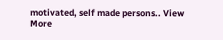motivated, self made persons.. View More